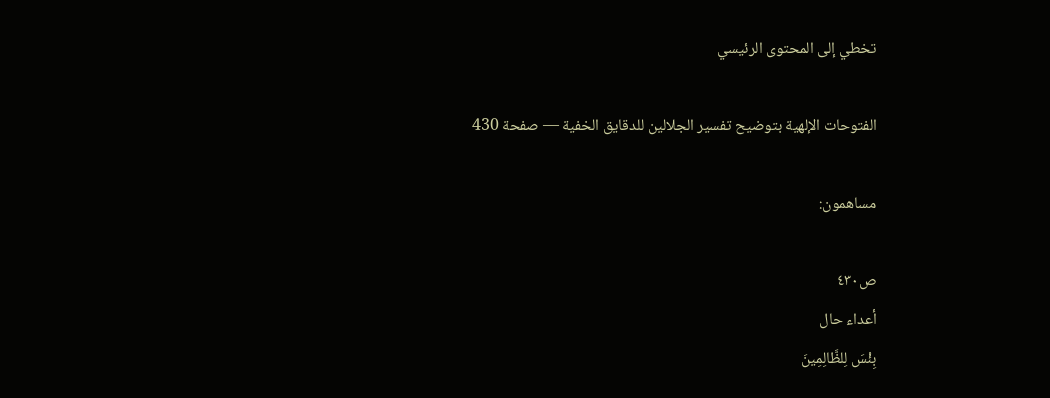تخطي إلى المحتوى الرئيسي

الفتوحات الإلهية بتوضيح تفسير الجلالين للدقايق الخفية — صفحة 430

مساهمون:

ص٤٣٠
أعداء حال
بِئْسَ لِلظَّالِمِينَ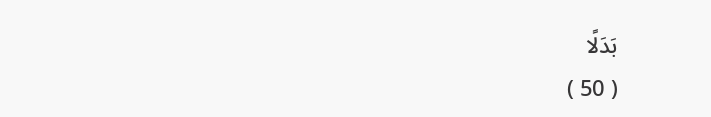بَدَلًا
( 50 )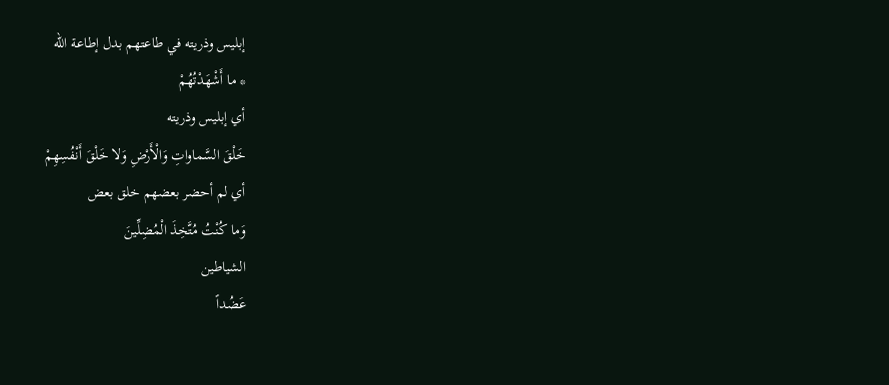إبليس وذريته في طاعتهم بدل إطاعة اللّه
* ما أَشْهَدْتُهُمْ
أي إبليس وذريته
خَلْقَ السَّماواتِ وَالْأَرْضِ وَلا خَلْقَ أَنْفُسِهِمْ
أي لم أحضر بعضهم خلق بعض
وَما كُنْتُ مُتَّخِذَ الْمُضِلِّينَ
الشياطين
عَضُداً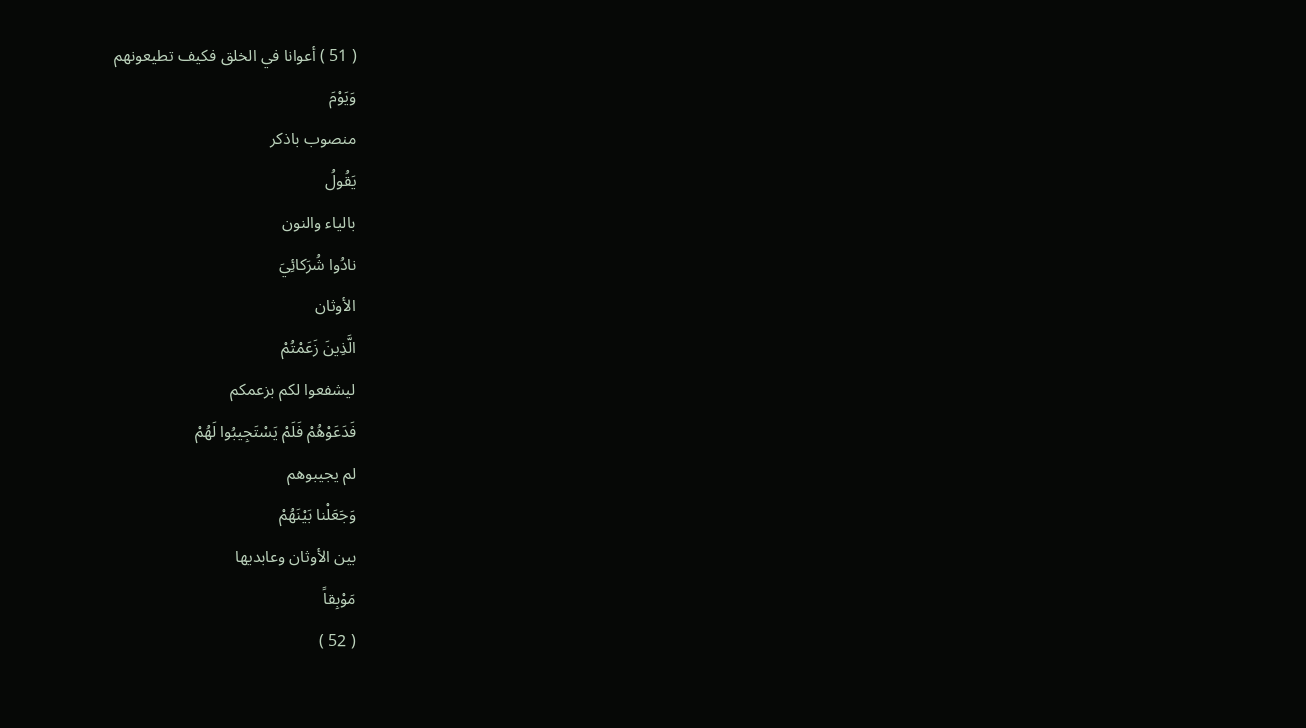( 51 ) أعوانا في الخلق فكيف تطيعونهم
وَيَوْمَ
منصوب باذكر
يَقُولُ
بالياء والنون
نادُوا شُرَكائِيَ
الأوثان
الَّذِينَ زَعَمْتُمْ
ليشفعوا لكم بزعمكم
فَدَعَوْهُمْ فَلَمْ يَسْتَجِيبُوا لَهُمْ
لم يجيبوهم
وَجَعَلْنا بَيْنَهُمْ
بين الأوثان وعابديها
مَوْبِقاً
( 52 )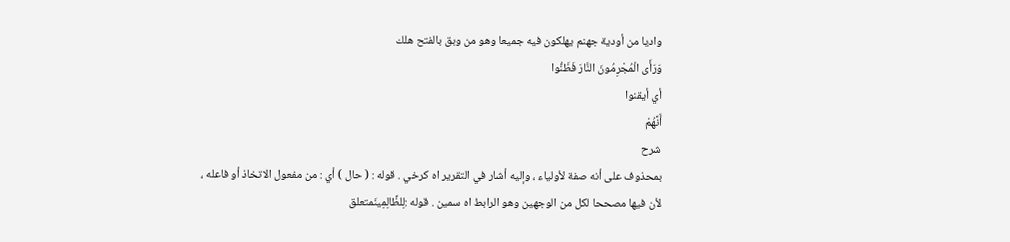واديا من أودية جهنم يهلكون فيه جميعا وهو من وبق بالفتح هلك
وَرَأَى الْمُجْرِمُونَ النَّارَ فَظَنُّوا
أي أيقنوا
أَنَّهُمْ
شرح
بمحذوف على أنه صفة لأولياء ، وإليه أشار في التقرير اه كرخي . قوله : ( حال ) أي : من مفعول الاتخاذ أو فاعله ، لأن فيها مصححا لكل من الوجهين وهو الرابط اه سمين . قوله :لِلظَّالِمِينَمتعلق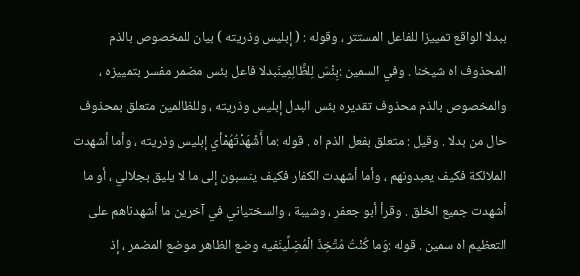ببدلا الواقع تمييزا للفاعل المستتر ، وقوله : ( إبليس وذريته ) بيان للمخصوص بالذم المحذوف اه شيخنا . وفي السمين :بِئْسَ لِلظَّالِمِينَبدلا فاعل بئس مضمر مفسر بتمييزه ، والمخصوص بالذم محذوف تقديره بئس البدل إبليس وذريته ، وللظالمين متعلق بمحذوف حال من بدلا . وقيل : متعلق بفعل الذم اه . قوله :ما أَشْهَدْتُهُمْأي إبليس وذريته ، وأما أشهدت الملائكة فكيف يعبدونهم ، وأما أشهدت الكفار فكيف ينسبون إلى ما لا يليق بجلالي ، أو ما أشهدت جميع الخلق . وقرأ أبو جعفر ، وشيبة ، والسختياني في آخرين ما أشهدناهم على التعظيم اه سمين . قوله :وَما كُنْتُ مُتَّخِذَ الْمُضِلِّينَفيه وضع الظاهر موضع المضمر ، إذ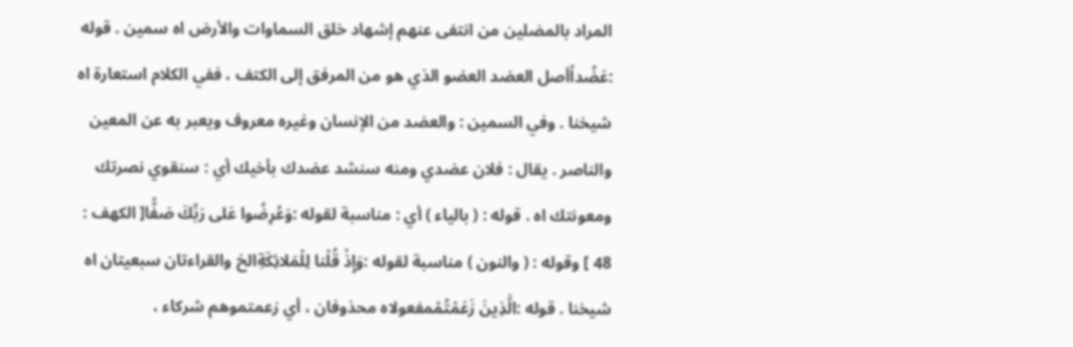المراد بالمضلين من انتفى عنهم إشهاد خلق السماوات والأرض اه سمين . قوله :عَضُداًأصل العضد العضو الذي هو من المرفق إلى الكتف ، ففي الكلام استعارة اه شيخنا . وفي السمين : والعضد من الإنسان وغيره معروف ويعبر به عن المعين والناصر . يقال : فلان عضدي ومنه سنشد عضدك بأخيك أي : سنقوي نصرتك ومعونتك اه . قوله : ( بالياء ) أي : مناسبة لقوله :وَعُرِضُوا عَلى رَبِّكَ صَفًّا[ الكهف : 48 ] وقوله : ( والنون ) مناسبة لقوله :وَإِذْ قُلْنا لِلْمَلائِكَةِالخ والقراءتان سبعيتان اه شيخنا . قوله :الَّذِينَ زَعَمْتُمْمفعولاه محذوفان ، أي زعمتموهم شركاء ،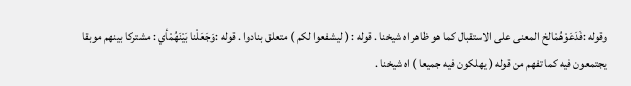وقوله :فَدَعَوْهُمْالخ المعنى على الاستقبال كما هو ظاهر اه شيخنا . قوله : ( ليشفعوا لكم ) متعلق بنادوا . قوله :وَجَعَلْنا بَيْنَهُمْأي : مشتركا بينهم موبقا يجتمعون فيه كما تفهم من قوله ( يهلكون فيه جميعا ) اه شيخنا .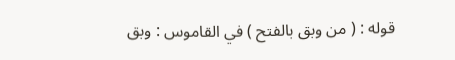قوله : ( من وبق بالفتح ) في القاموس : وبق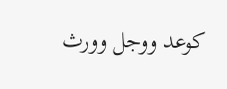كوعد ووجل وورث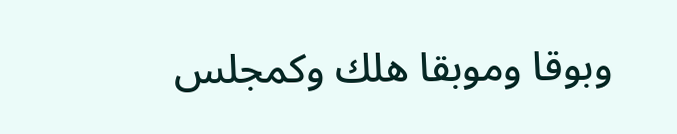وبوقا وموبقا هلك وكمجلس